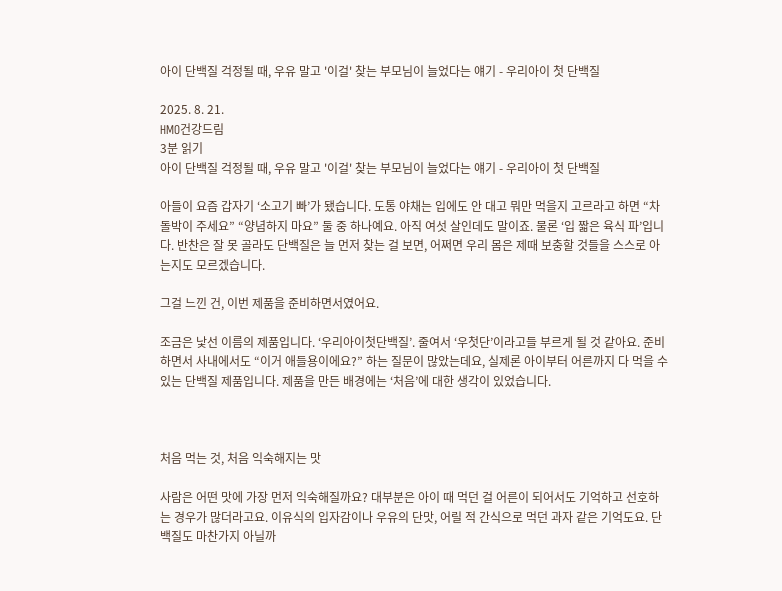아이 단백질 걱정될 때, 우유 말고 '이걸' 찾는 부모님이 늘었다는 얘기 - 우리아이 첫 단백질

2025. 8. 21.
HMO건강드림
3분 읽기
아이 단백질 걱정될 때, 우유 말고 '이걸' 찾는 부모님이 늘었다는 얘기 - 우리아이 첫 단백질

아들이 요즘 갑자기 ‘소고기 빠’가 됐습니다. 도통 야채는 입에도 안 대고 뭐만 먹을지 고르라고 하면 “차돌박이 주세요” “양념하지 마요” 둘 중 하나예요. 아직 여섯 살인데도 말이죠. 물론 ‘입 짧은 육식 파’입니다. 반찬은 잘 못 골라도 단백질은 늘 먼저 찾는 걸 보면, 어쩌면 우리 몸은 제때 보충할 것들을 스스로 아는지도 모르겠습니다.

그걸 느낀 건, 이번 제품을 준비하면서였어요.

조금은 낯선 이름의 제품입니다. ‘우리아이첫단백질’. 줄여서 ‘우첫단’이라고들 부르게 될 것 같아요. 준비하면서 사내에서도 “이거 애들용이에요?” 하는 질문이 많았는데요, 실제론 아이부터 어른까지 다 먹을 수 있는 단백질 제품입니다. 제품을 만든 배경에는 ‘처음’에 대한 생각이 있었습니다.



처음 먹는 것, 처음 익숙해지는 맛

사람은 어떤 맛에 가장 먼저 익숙해질까요? 대부분은 아이 때 먹던 걸 어른이 되어서도 기억하고 선호하는 경우가 많더라고요. 이유식의 입자감이나 우유의 단맛, 어릴 적 간식으로 먹던 과자 같은 기억도요. 단백질도 마찬가지 아닐까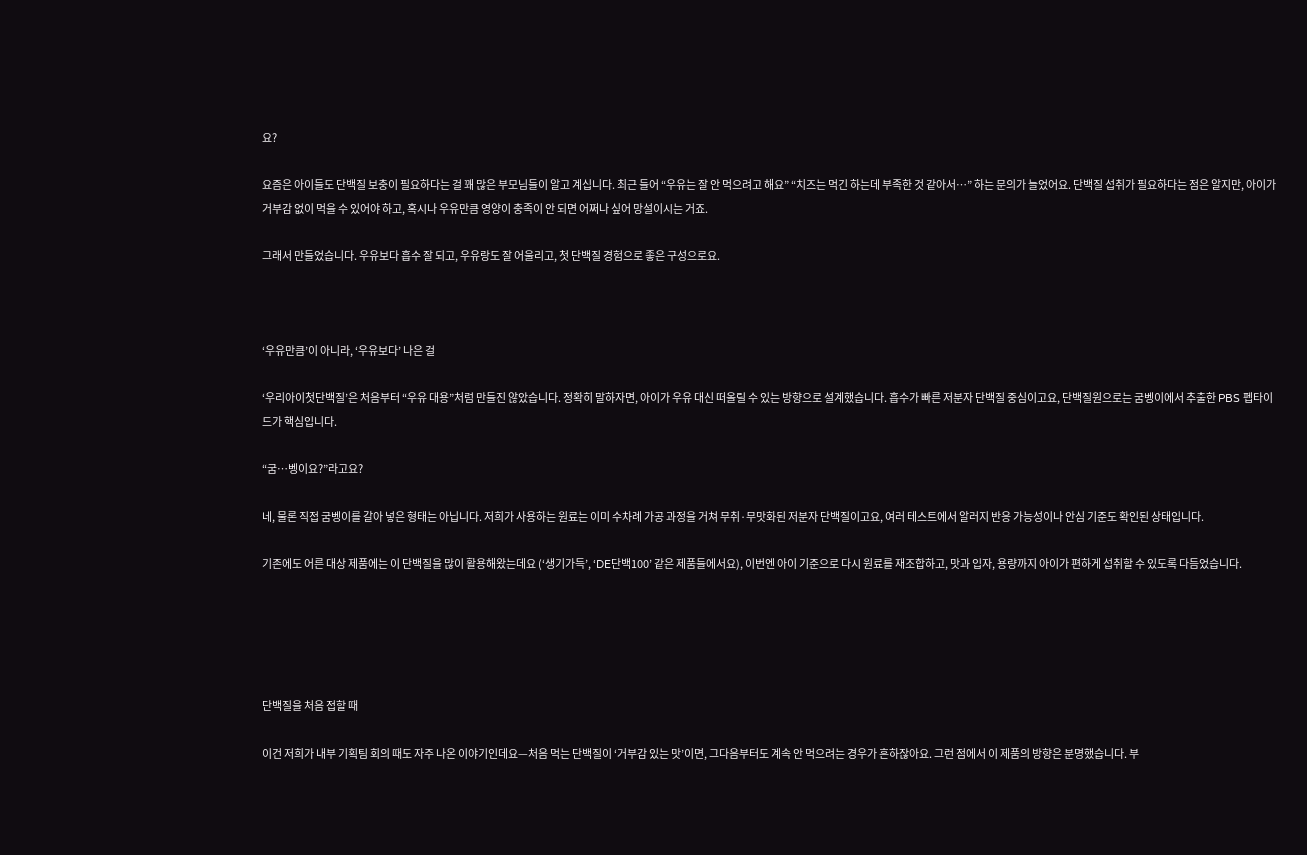요?

요즘은 아이들도 단백질 보충이 필요하다는 걸 꽤 많은 부모님들이 알고 계십니다. 최근 들어 “우유는 잘 안 먹으려고 해요” “치즈는 먹긴 하는데 부족한 것 같아서…” 하는 문의가 늘었어요. 단백질 섭취가 필요하다는 점은 알지만, 아이가 거부감 없이 먹을 수 있어야 하고, 혹시나 우유만큼 영양이 충족이 안 되면 어쩌나 싶어 망설이시는 거죠.

그래서 만들었습니다. 우유보다 흡수 잘 되고, 우유랑도 잘 어울리고, 첫 단백질 경험으로 좋은 구성으로요.



‘우유만큼’이 아니라, ‘우유보다’ 나은 걸

‘우리아이첫단백질’은 처음부터 “우유 대용”처럼 만들진 않았습니다. 정확히 말하자면, 아이가 우유 대신 떠올릴 수 있는 방향으로 설계했습니다. 흡수가 빠른 저분자 단백질 중심이고요, 단백질원으로는 굼벵이에서 추출한 PBS 펩타이드가 핵심입니다.

“굼…벵이요?”라고요?

네, 물론 직접 굼벵이를 갈아 넣은 형태는 아닙니다. 저희가 사용하는 원료는 이미 수차례 가공 과정을 거쳐 무취·무맛화된 저분자 단백질이고요, 여러 테스트에서 알러지 반응 가능성이나 안심 기준도 확인된 상태입니다.

기존에도 어른 대상 제품에는 이 단백질을 많이 활용해왔는데요 (‘생기가득’, ‘DE단백100’ 같은 제품들에서요), 이번엔 아이 기준으로 다시 원료를 재조합하고, 맛과 입자, 용량까지 아이가 편하게 섭취할 수 있도록 다듬었습니다.





단백질을 처음 접할 때

이건 저희가 내부 기획팀 회의 때도 자주 나온 이야기인데요—처음 먹는 단백질이 ‘거부감 있는 맛’이면, 그다음부터도 계속 안 먹으려는 경우가 흔하잖아요. 그런 점에서 이 제품의 방향은 분명했습니다. 부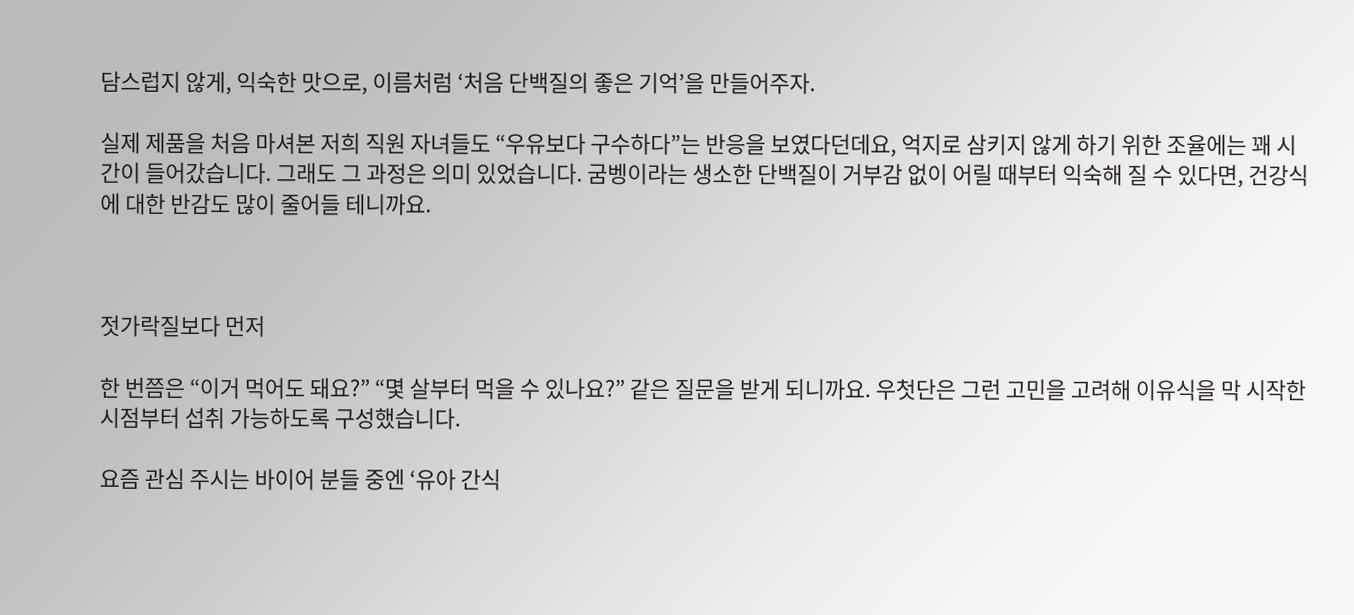담스럽지 않게, 익숙한 맛으로, 이름처럼 ‘처음 단백질의 좋은 기억’을 만들어주자.

실제 제품을 처음 마셔본 저희 직원 자녀들도 “우유보다 구수하다”는 반응을 보였다던데요, 억지로 삼키지 않게 하기 위한 조율에는 꽤 시간이 들어갔습니다. 그래도 그 과정은 의미 있었습니다. 굼벵이라는 생소한 단백질이 거부감 없이 어릴 때부터 익숙해 질 수 있다면, 건강식에 대한 반감도 많이 줄어들 테니까요.



젓가락질보다 먼저

한 번쯤은 “이거 먹어도 돼요?” “몇 살부터 먹을 수 있나요?” 같은 질문을 받게 되니까요. 우첫단은 그런 고민을 고려해 이유식을 막 시작한 시점부터 섭취 가능하도록 구성했습니다.

요즘 관심 주시는 바이어 분들 중엔 ‘유아 간식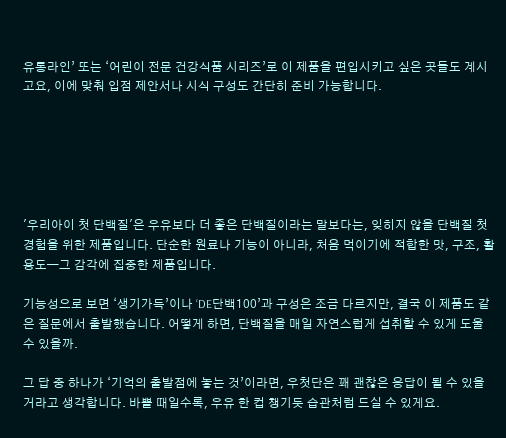유통라인’ 또는 ‘어린이 전문 건강식품 시리즈’로 이 제품을 편입시키고 싶은 곳들도 계시고요, 이에 맞춰 입점 제안서나 시식 구성도 간단히 준비 가능합니다.






'우리아이 첫 단백질'은 우유보다 더 좋은 단백질이라는 말보다는, 잊히지 않을 단백질 첫경험을 위한 제품입니다. 단순한 원료나 기능이 아니라, 처음 먹이기에 적합한 맛, 구조, 활용도—그 감각에 집중한 제품입니다.

기능성으로 보면 ‘생기가득’이나 ‘DE단백100’과 구성은 조금 다르지만, 결국 이 제품도 같은 질문에서 출발했습니다. 어떻게 하면, 단백질을 매일 자연스럽게 섭취할 수 있게 도울 수 있을까.

그 답 중 하나가 ‘기억의 출발점에 놓는 것’이라면, 우첫단은 꽤 괜찮은 응답이 될 수 있을 거라고 생각합니다. 바쁠 때일수록, 우유 한 컵 챙기듯 습관처럼 드실 수 있게요.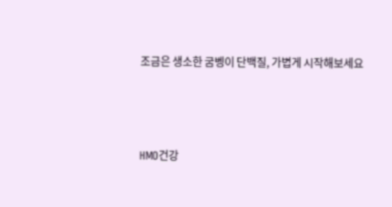조금은 생소한 굼벵이 단백질, 가볍게 시작해보세요



HMO건강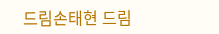드림손태현 드림